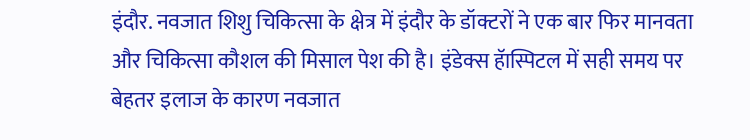इंदौर. नवजात शिशु चिकित्सा के क्षेत्र में इंदौर के डॉक्टरों ने एक बार फिर मानवता और चिकित्सा कौशल की मिसाल पेश की है। इंडेक्स हॅास्पिटल में सही समय पर बेहतर इलाज के कारण नवजात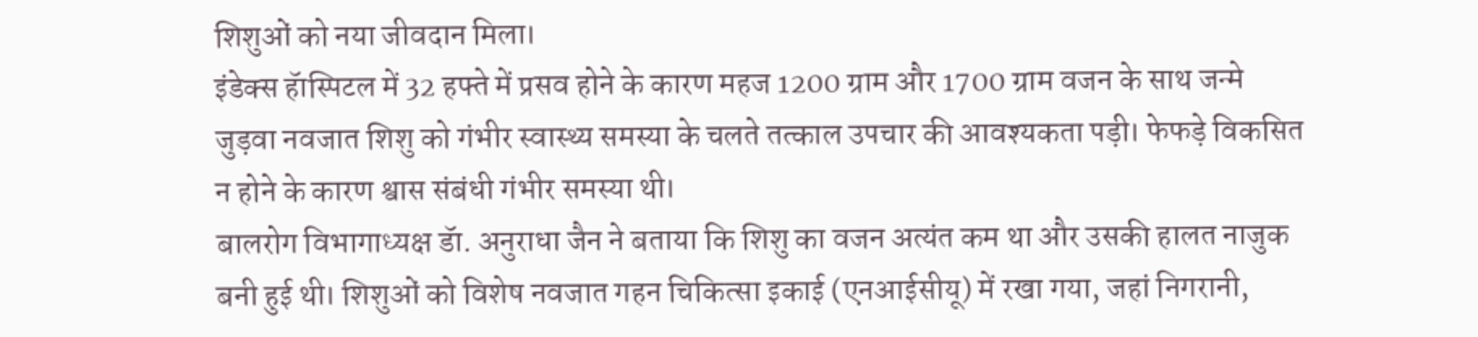शिशुओं को नया जीवदान मिला।
इंडेक्स हॅास्पिटल में 32 हफ्ते में प्रसव होने के कारण महज 1200 ग्राम और 1700 ग्राम वजन के साथ जन्मे जुड़वा नवजात शिशु को गंभीर स्वास्थ्य समस्या के चलते तत्काल उपचार की आवश्यकता पड़ी। फेफड़े विकसित न होने के कारण श्वास संबंधी गंभीर समस्या थी।
बालरोग विभागाध्यक्ष डॅा. अनुराधा जैन ने बताया कि शिशु का वजन अत्यंत कम था और उसकी हालत नाजुक बनी हुई थी। शिशुओं को विशेष नवजात गहन चिकित्सा इकाई (एनआईसीयू) में रखा गया, जहां निगरानी,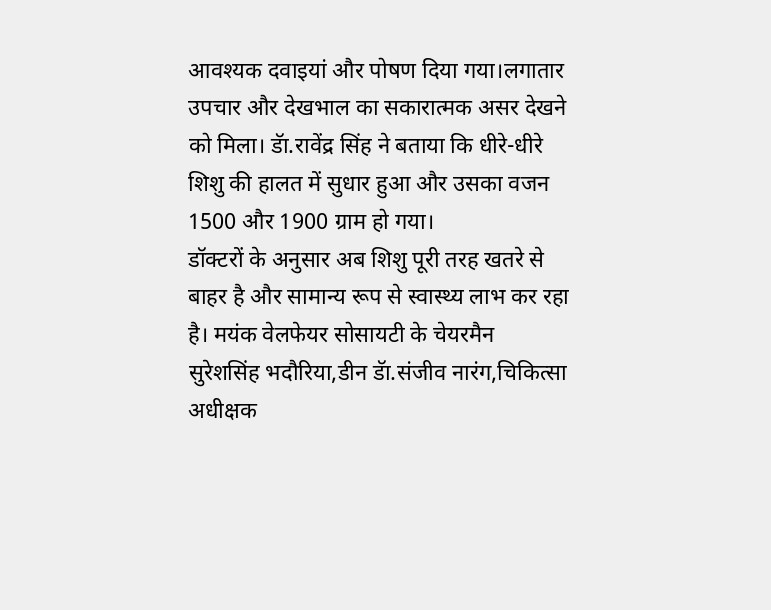आवश्यक दवाइयां और पोषण दिया गया।लगातार उपचार और देखभाल का सकारात्मक असर देखने को मिला। डॅा.रावेंद्र सिंह ने बताया कि धीरे-धीरे शिशु की हालत में सुधार हुआ और उसका वजन 1500 और 1900 ग्राम हो गया।
डॉक्टरों के अनुसार अब शिशु पूरी तरह खतरे से बाहर है और सामान्य रूप से स्वास्थ्य लाभ कर रहा है। मयंक वेलफेयर सोसायटी के चेयरमैन सुरेशसिंह भदौरिया,डीन डॅा.संजीव नारंग,चिकित्सा अधीक्षक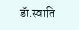डॅा.स्वाति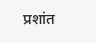प्रशांत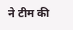ने टीम की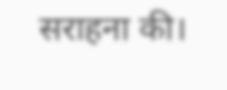सराहना की।